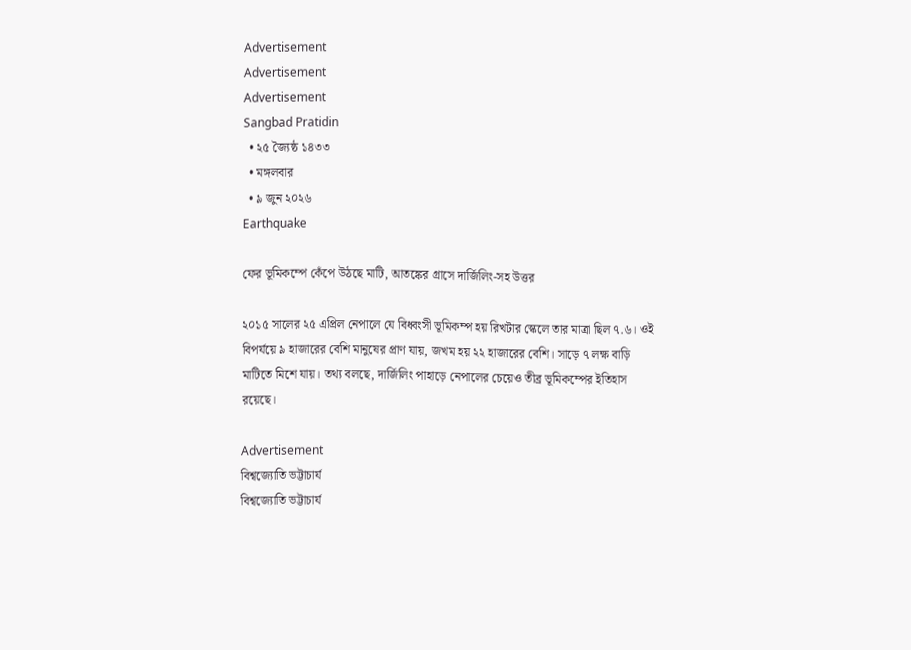Advertisement
Advertisement
Advertisement
Sangbad Pratidin
  • ২৫ জ্যৈষ্ঠ ১৪৩৩
  • মঙ্গলবার
  • ৯ জুন ২০২৬
Earthquake

ফের ভূমিকম্পে কেঁপে উঠছে মাটি, আতঙ্কের গ্রাসে দার্জিলিং-সহ উত্তর

২০১৫ সালের ২৫ এপ্রিল নেপালে যে বিধ্বংসী ভূমিকম্প হয় রিখটার স্কেলে তার মাত্রা ছিল ৭.৬। ওই বিপর্যয়ে ৯ হাজারের বেশি মানুষের প্রাণ যায়, জখম হয় ২২ হাজারের বেশি। সাড়ে ৭ লক্ষ বাড়ি মাটিতে মিশে যায়। তথ্য বলছে, দার্জিলিং পাহাড়ে নেপালের চেয়েও তীব্র ভূমিকম্পের ইতিহাস রয়েছে।

Advertisement
বিশ্বজ্যোতি ভট্টাচার্য
বিশ্বজ্যোতি ভট্টাচার্য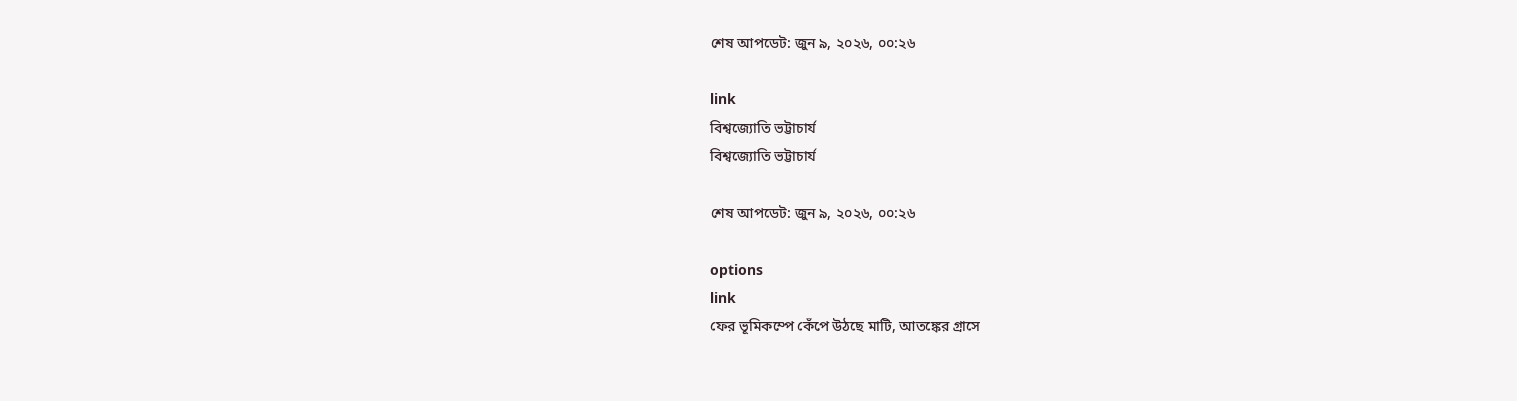শেষ আপডেট: জুন ৯, ২০২৬, ০০:২৬

link
বিশ্বজ্যোতি ভট্টাচার্য
বিশ্বজ্যোতি ভট্টাচার্য

শেষ আপডেট: জুন ৯, ২০২৬, ০০:২৬

options
link
ফের ভূমিকম্পে কেঁপে উঠছে মাটি, আতঙ্কের গ্রাসে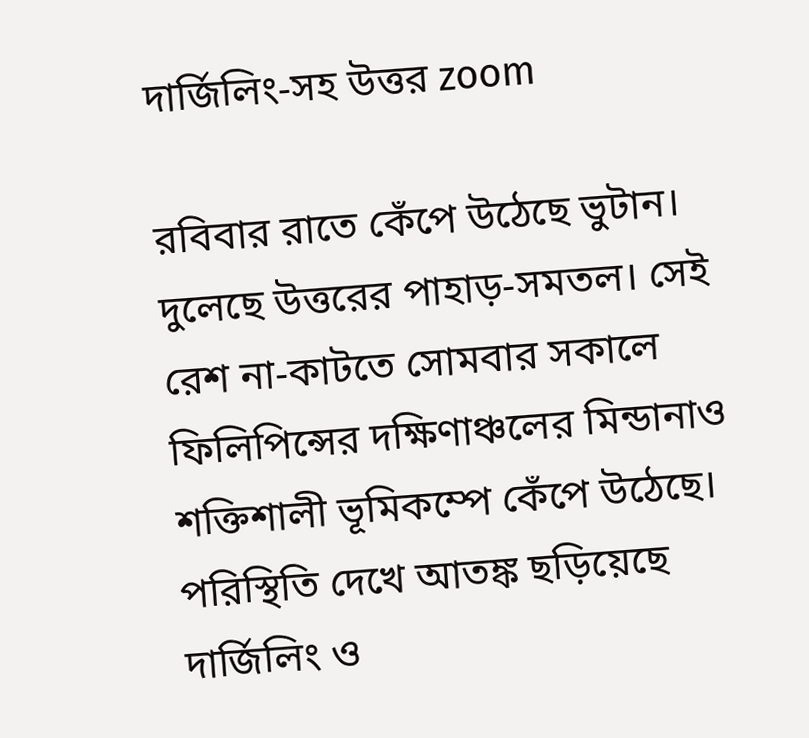দার্জিলিং-সহ উত্তর zoom

রবিবার রাতে কেঁপে উঠেছে ভুটান। দুলেছে উত্তরের পাহাড়-সমতল। সেই রেশ না-কাটতে সোমবার সকালে ফিলিপিন্সের দক্ষিণাঞ্চলের মিন্ডানাও শক্তিশালী ভূমিকম্পে কেঁপে উঠেছে। পরিস্থিতি দেখে আতঙ্ক ছড়িয়েছে দার্জিলিং ও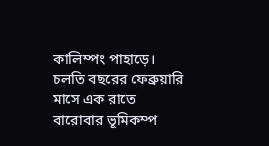কালিম্পং পাহাড়ে। চলতি বছরের ফেব্রুয়ারি মাসে এক রাতে বারোবার ভূমিকম্প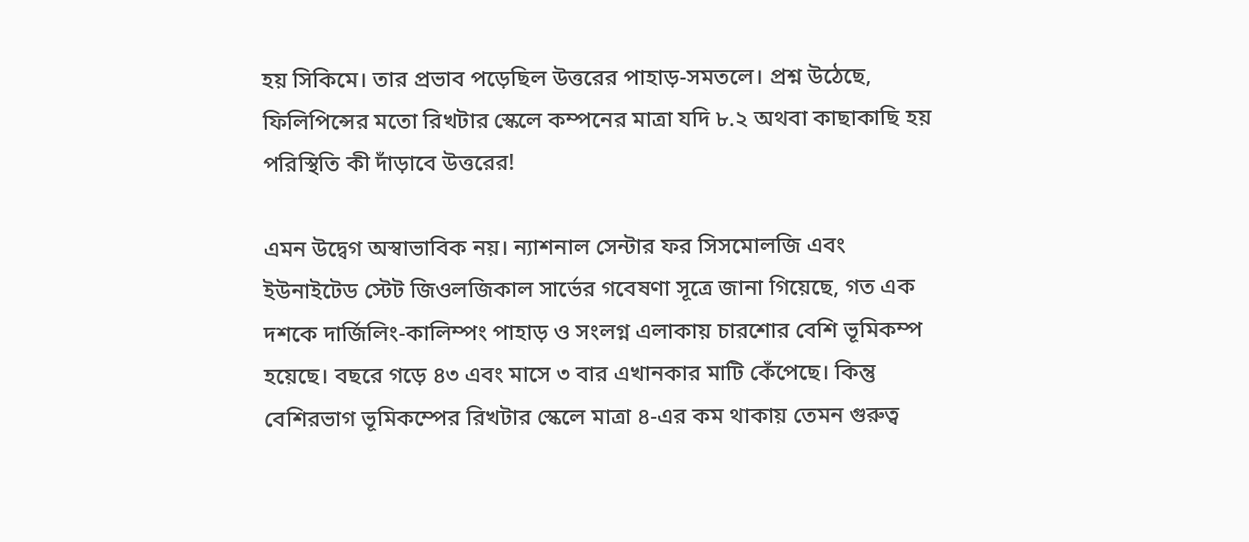হয় সিকিমে। তার প্রভাব পড়েছিল উত্তরের পাহাড়-সমতলে। প্রশ্ন উঠেছে, ফিলিপিন্সের মতো রিখটার স্কেলে কম্পনের মাত্রা যদি ৮.২ অথবা কাছাকাছি হয় পরিস্থিতি কী দাঁড়াবে উত্তরের!

এমন উদ্বেগ অস্বাভাবিক নয়। ন্যাশনাল সেন্টার ফর সিসমোলজি এবং ইউনাইটেড স্টেট জিওলজিকাল সার্ভের গবেষণা সূত্রে জানা গিয়েছে, গত এক দশকে দার্জিলিং-কালিম্পং পাহাড় ও সংলগ্ন এলাকায় চারশোর বেশি ভূমিকম্প হয়েছে। বছরে গড়ে ৪৩ এবং মাসে ৩ বার এখানকার মাটি কেঁপেছে। কিন্তু বেশিরভাগ ভূমিকম্পের রিখটার স্কেলে মাত্রা ৪-এর কম থাকায় তেমন গুরুত্ব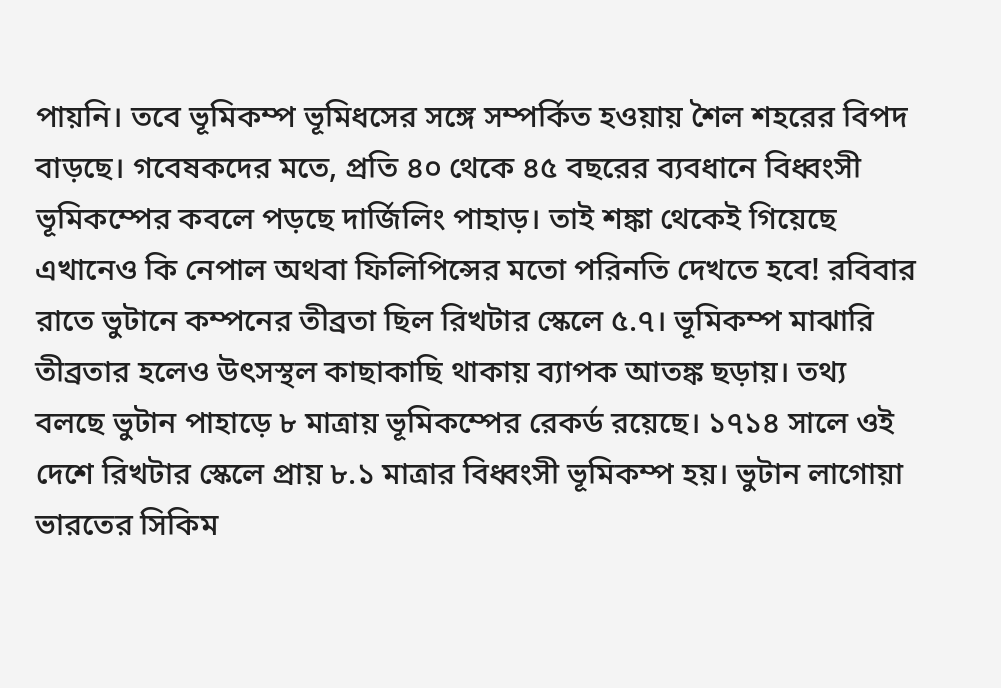পায়নি। তবে ভূমিকম্প ভূমিধসের সঙ্গে সম্পর্কিত হওয়ায় শৈল শহরের বিপদ বাড়ছে। গবেষকদের মতে, প্রতি ৪০ থেকে ৪৫ বছরের ব্যবধানে বিধ্বংসী ভূমিকম্পের কবলে পড়ছে দার্জিলিং পাহাড়। তাই শঙ্কা থেকেই গিয়েছে এখানেও কি নেপাল অথবা ফিলিপিন্সের মতো পরিনতি দেখতে হবে! রবিবার রাতে ভুটানে কম্পনের তীব্রতা ছিল রিখটার স্কেলে ৫.৭। ভূমিকম্প মাঝারি তীব্রতার হলেও উৎসস্থল কাছাকাছি থাকায় ব্যাপক আতঙ্ক ছড়ায়। তথ্য বলছে ভুটান পাহাড়ে ৮ মাত্রায় ভূমিকম্পের রেকর্ড রয়েছে। ১৭১৪ সালে ওই দেশে রিখটার স্কেলে প্রায় ৮.১ মাত্রার বিধ্বংসী ভূমিকম্প হয়। ভুটান লাগোয়া ভারতের সিকিম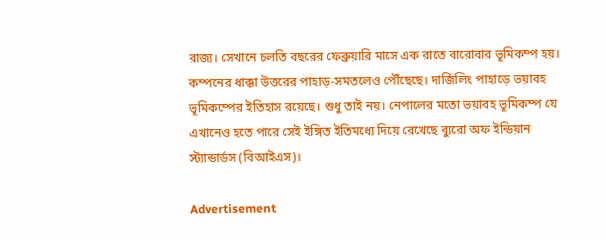রাজ্য। সেখানে চলতি বছরের ফেব্রুয়ারি মাসে এক রাতে বারোবার ভূমিকম্প হয়। কম্পনের ধাক্কা উত্তরের পাহাড়-সমতলেও পৌঁছেছে। দার্জিলিং পাহাড়ে ভয়াবহ ভূমিকম্পের ইতিহাস রয়েছে। শুধু তাই নয়। নেপালের মতো ভয়াবহ ভূমিকম্প যে এখানেও হতে পারে সেই ইঙ্গিত ইতিমধ্যে দিয়ে রেখেছে ব্যুরো অফ ইন্ডিয়ান স্ট্যান্ডার্ডস (বিআইএস)।

Advertisement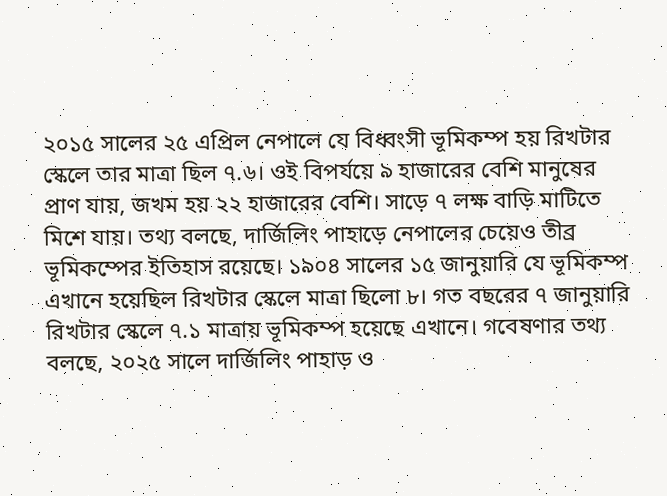২০১৫ সালের ২৫ এপ্রিল নেপালে যে বিধ্বংসী ভূমিকম্প হয় রিখটার স্কেলে তার মাত্রা ছিল ৭.৬। ওই বিপর্যয়ে ৯ হাজারের বেশি মানুষের প্রাণ যায়, জখম হয় ২২ হাজারের বেশি। সাড়ে ৭ লক্ষ বাড়ি মাটিতে মিশে যায়। তথ্য বলছে, দার্জিলিং পাহাড়ে নেপালের চেয়েও তীব্র ভূমিকম্পের ইতিহাস রয়েছে। ১৯০৪ সালের ১৫ জানুয়ারি যে ভূমিকম্প এখানে হয়েছিল রিখটার স্কেলে মাত্রা ছিলো ৮। গত বছরের ৭ জানুয়ারি রিখটার স্কেলে ৭.১ মাত্রায় ভূমিকম্প হয়েছে এখানে। গবেষণার তথ্য বলছে, ২০২৫ সালে দার্জিলিং পাহাড় ও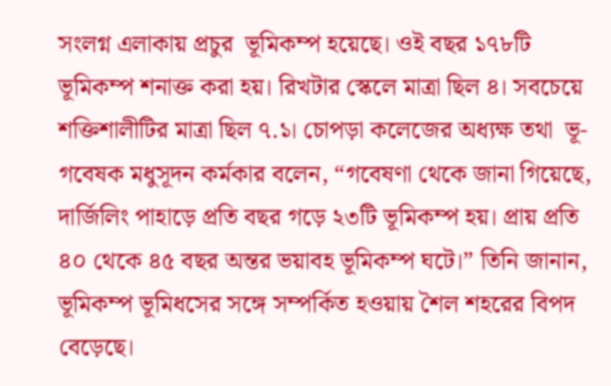সংলগ্ন এলাকায় প্রচুর  ভূমিকম্প হয়েছে। ওই বছর ১৭৮টি ভূমিকম্প শনাক্ত করা হয়। রিখটার স্কেলে মাত্রা ছিল ৪। সবচেয়ে শক্তিশালীটির মাত্রা ছিল ৭.১। চোপড়া কলেজের অধ্যক্ষ তথা  ভূ-গবেষক মধুসূদন কর্মকার বলেন, “গবেষণা থেকে জানা গিয়েছে, দার্জিলিং পাহাড়ে প্রতি বছর গড়ে ২৩টি ভূমিকম্প হয়। প্রায় প্রতি ৪০ থেকে ৪৫ বছর অন্তর ভয়াবহ ভূমিকম্প ঘটে।” তিনি জানান, ভূমিকম্প ভূমিধসের সঙ্গে সম্পর্কিত হওয়ায় শৈল শহরের বিপদ বেড়েছে।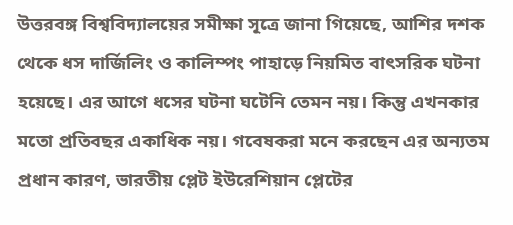উত্তরবঙ্গ বিশ্ববিদ্যালয়ের সমীক্ষা সূত্রে জানা গিয়েছে, আশির দশক থেকে ধস দার্জিলিং ও কালিম্পং পাহাড়ে নিয়মিত বাৎসরিক ঘটনা হয়েছে। এর আগে ধসের ঘটনা ঘটেনি তেমন নয়। কিন্তু এখনকার মতো প্রতিবছর একাধিক নয়। গবেষকরা মনে করছেন এর অন্যতম প্রধান কারণ, ভারতীয় প্লেট ইউরেশিয়ান প্লেটের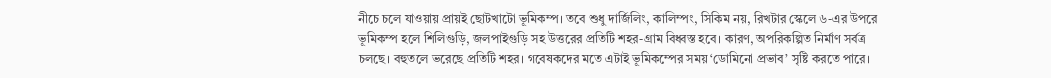নীচে চলে যাওয়ায় প্রায়ই ছোটখাটো ভূমিকম্প। তবে শুধু দার্জিলিং, কালিম্পং, সিকিম নয়, রিখটার স্কেলে ৬-এর উপরে ভূমিকম্প হলে শিলিগুড়ি, জলপাইগুড়ি সহ উত্তরের প্রতিটি শহর-গ্রাম বিধ্বস্ত হবে। কারণ, অপরিকল্পিত নির্মাণ সর্বত্র চলছে। বহুতলে ভরেছে প্রতিটি শহর। গবেষকদের মতে এটাই ভূমিকম্পের সময় ‘ডোমিনো প্রভাব’ সৃষ্টি করতে পারে।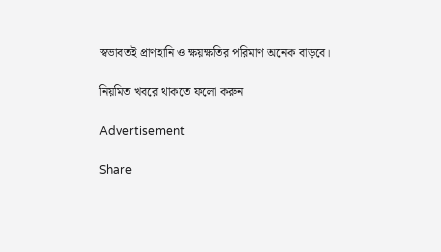স্বভাবতই প্রাণহানি ও ক্ষয়ক্ষতির পরিমাণ অনেক বাড়বে।

নিয়মিত খবরে থাকতে ফলো করুন

Advertisement

Share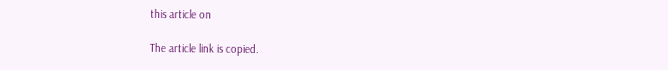this article on

The article link is copied.